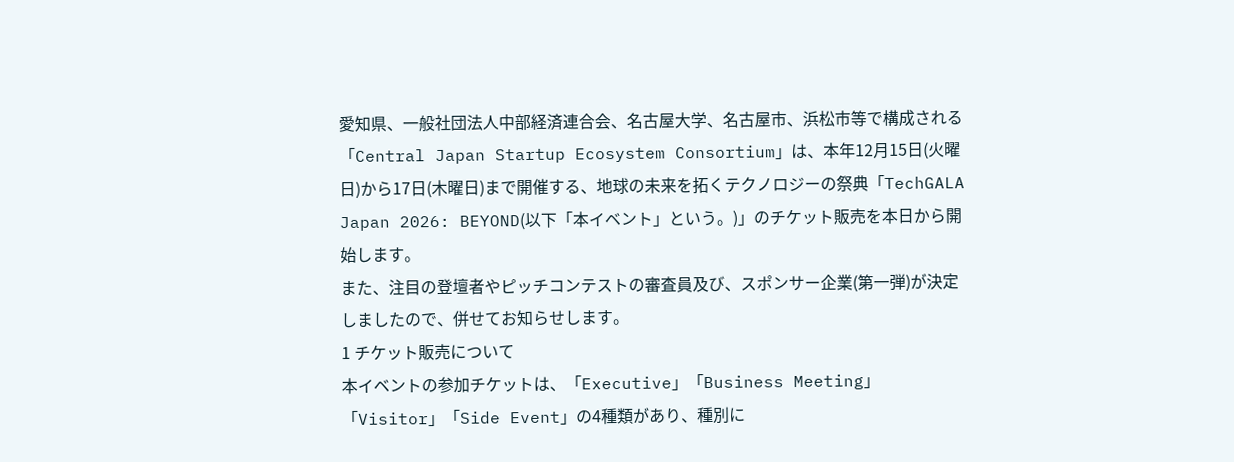愛知県、一般社団法人中部経済連合会、名古屋大学、名古屋市、浜松市等で構成される「Central Japan Startup Ecosystem Consortium」は、本年12月15日(火曜日)から17日(木曜日)まで開催する、地球の未来を拓くテクノロジーの祭典「TechGALA Japan 2026: BEYOND(以下「本イベント」という。)」のチケット販売を本日から開始します。
また、注目の登壇者やピッチコンテストの審査員及び、スポンサー企業(第一弾)が決定しましたので、併せてお知らせします。
1 チケット販売について
本イベントの参加チケットは、「Executive」「Business Meeting」「Visitor」「Side Event」の4種類があり、種別に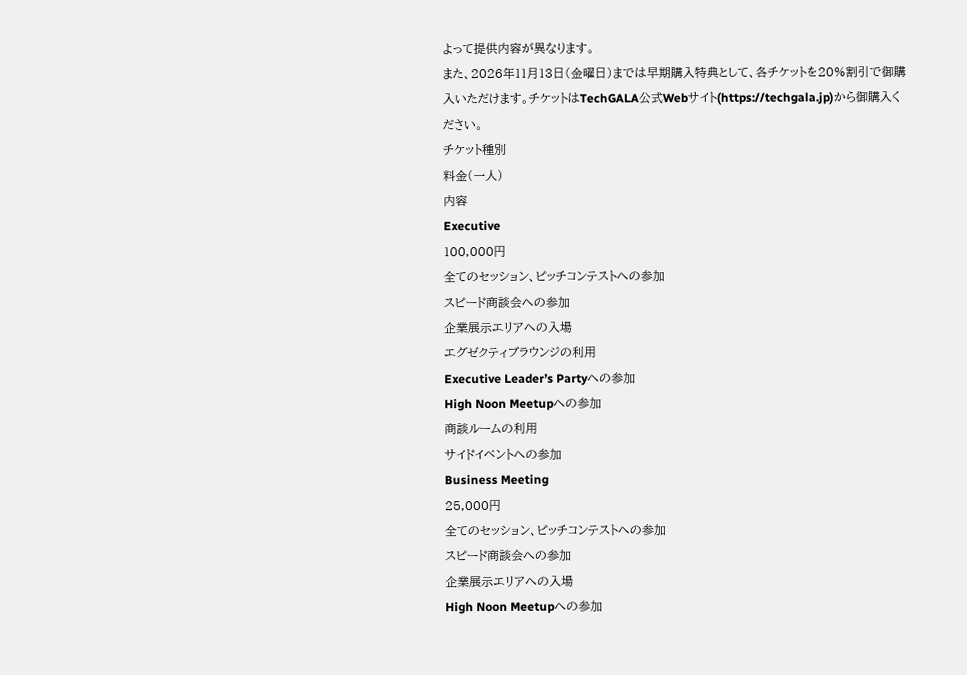よって提供内容が異なります。
また、2026年11月13日(金曜日)までは早期購入特典として、各チケットを20%割引で御購入いただけます。チケットはTechGALA公式Webサイト(https://techgala.jp)から御購入ください。
チケット種別
料金(一人)
内容
Executive
100,000円
全てのセッション、ピッチコンテストへの参加
スピード商談会への参加
企業展示エリアへの入場
エグゼクティブラウンジの利用
Executive Leader’s Partyへの参加
High Noon Meetupへの参加
商談ルームの利用
サイドイベントへの参加
Business Meeting
25,000円
全てのセッション、ピッチコンテストへの参加
スピード商談会への参加
企業展示エリアへの入場
High Noon Meetupへの参加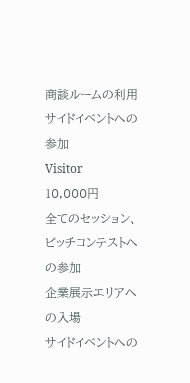商談ルームの利用
サイドイベントへの参加
Visitor
10,000円
全てのセッション、ピッチコンテストへの参加
企業展示エリアへの入場
サイドイベントへの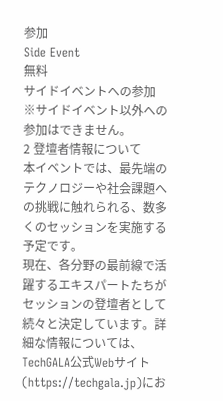参加
Side Event
無料
サイドイベントへの参加
※サイドイベント以外への参加はできません。
2 登壇者情報について
本イベントでは、最先端のテクノロジーや社会課題への挑戦に触れられる、数多くのセッションを実施する予定です。
現在、各分野の最前線で活躍するエキスパートたちがセッションの登壇者として続々と決定しています。詳細な情報については、TechGALA公式Webサイト(https://techgala.jp)にお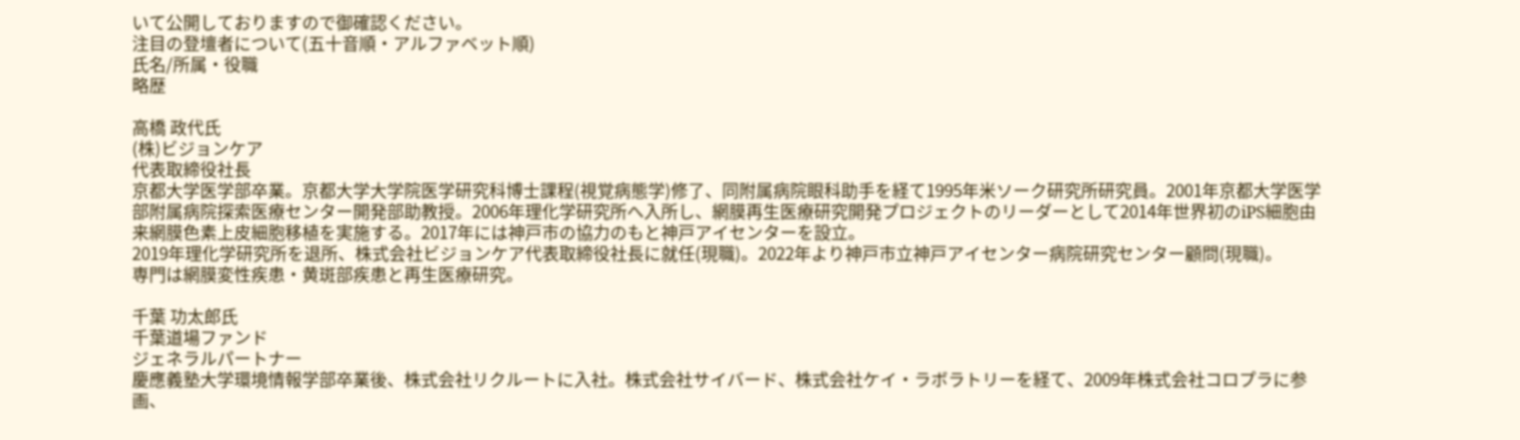いて公開しておりますので御確認ください。
注目の登壇者について(五十音順・アルファベット順)
氏名/所属・役職
略歴

高橋 政代氏
(株)ビジョンケア
代表取締役社長
京都大学医学部卒業。京都大学大学院医学研究科博士課程(視覚病態学)修了、同附属病院眼科助手を経て1995年米ソーク研究所研究員。2001年京都大学医学部附属病院探索医療センター開発部助教授。2006年理化学研究所へ入所し、網膜再生医療研究開発プロジェクトのリーダーとして2014年世界初のiPS細胞由来網膜色素上皮細胞移植を実施する。2017年には神戸市の協力のもと神戸アイセンターを設立。
2019年理化学研究所を退所、株式会社ビジョンケア代表取締役社長に就任(現職)。2022年より神戸市立神戸アイセンター病院研究センター顧問(現職)。
専門は網膜変性疾患・黄斑部疾患と再生医療研究。

千葉 功太郎氏
千葉道場ファンド
ジェネラルパートナー
慶應義塾大学環境情報学部卒業後、株式会社リクルートに入社。株式会社サイバード、株式会社ケイ・ラボラトリーを経て、2009年株式会社コロプラに参画、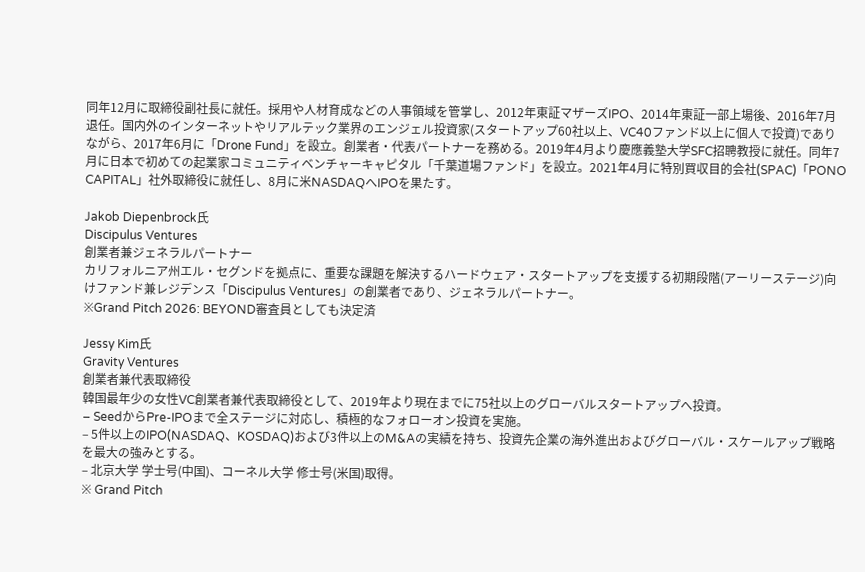同年12月に取締役副社長に就任。採用や人材育成などの人事領域を管掌し、2012年東証マザーズIPO、2014年東証一部上場後、2016年7月退任。国内外のインターネットやリアルテック業界のエンジェル投資家(スタートアップ60社以上、VC40ファンド以上に個人で投資)でありながら、2017年6月に「Drone Fund」を設立。創業者・代表パートナーを務める。2019年4月より慶應義塾大学SFC招聘教授に就任。同年7月に日本で初めての起業家コミュニティベンチャーキャピタル「千葉道場ファンド」を設立。2021年4月に特別買収目的会社(SPAC)「PONO CAPITAL」社外取締役に就任し、8月に米NASDAQへIPOを果たす。

Jakob Diepenbrock氏
Discipulus Ventures
創業者兼ジェネラルパートナー
カリフォルニア州エル・セグンドを拠点に、重要な課題を解決するハードウェア・スタートアップを支援する初期段階(アーリーステージ)向けファンド兼レジデンス「Discipulus Ventures」の創業者であり、ジェネラルパートナー。
※Grand Pitch 2026: BEYOND審査員としても決定済

Jessy Kim氏
Gravity Ventures
創業者兼代表取締役
韓国最年少の女性VC創業者兼代表取締役として、2019年より現在までに75社以上のグローバルスタートアップへ投資。
– SeedからPre-IPOまで全ステージに対応し、積極的なフォローオン投資を実施。
– 5件以上のIPO(NASDAQ、KOSDAQ)および3件以上のM&Aの実績を持ち、投資先企業の海外進出およびグローバル・スケールアップ戦略を最大の強みとする。
– 北京大学 学士号(中国)、コーネル大学 修士号(米国)取得。
※ Grand Pitch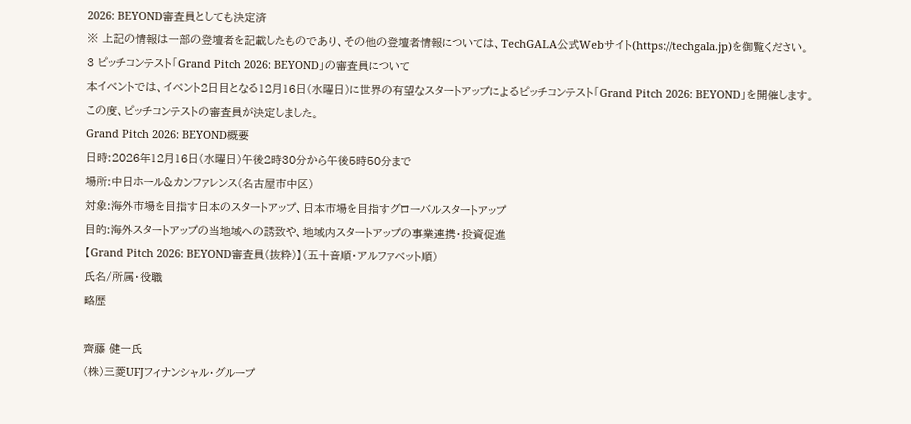2026: BEYOND審査員としても決定済
※ 上記の情報は一部の登壇者を記載したものであり、その他の登壇者情報については、TechGALA公式Webサイト(https://techgala.jp)を御覧ください。
3 ピッチコンテスト「Grand Pitch 2026: BEYOND」の審査員について
本イベントでは、イベント2日目となる12月16日(水曜日)に世界の有望なスタートアップによるピッチコンテスト「Grand Pitch 2026: BEYOND」を開催します。
この度、ピッチコンテストの審査員が決定しました。
Grand Pitch 2026: BEYOND概要
日時:2026年12月16日(水曜日)午後2時30分から午後5時50分まで
場所:中日ホール&カンファレンス(名古屋市中区)
対象:海外市場を目指す日本のスタートアップ、日本市場を目指すグローバルスタートアップ
目的:海外スタートアップの当地域への誘致や、地域内スタートアップの事業連携・投資促進
【Grand Pitch 2026: BEYOND審査員(抜粋)】(五十音順・アルファベット順)
氏名/所属・役職
略歴

齊藤 健一氏
(株)三菱UFJフィナンシャル・グループ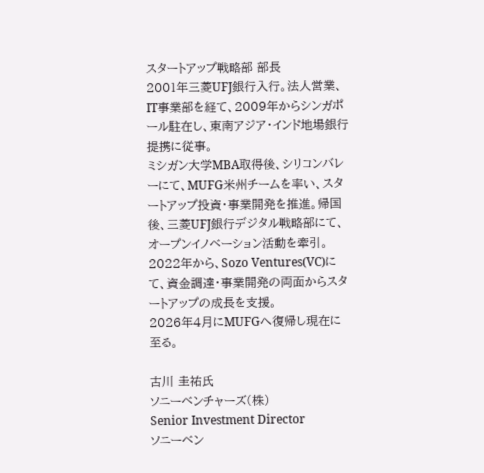スタートアップ戦略部 部長
2001年三菱UFJ銀行入行。法人営業、IT事業部を経て、2009年からシンガポール駐在し、東南アジア・インド地場銀行提携に従事。
ミシガン大学MBA取得後、シリコンバレーにて、MUFG米州チームを率い、スタートアップ投資・事業開発を推進。帰国後、三菱UFJ銀行デジタル戦略部にて、オープンイノベーション活動を牽引。
2022年から、Sozo Ventures(VC)にて、資金調達・事業開発の両面からスタートアップの成長を支援。
2026年4月にMUFGへ復帰し現在に至る。

古川 圭祐氏
ソニーベンチャーズ(株)
Senior Investment Director
ソニーベン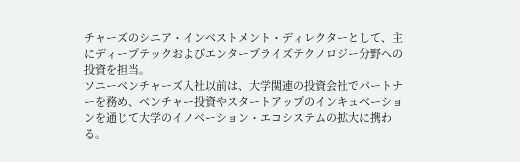チャーズのシニア・インベストメント・ディレクターとして、主にディープテックおよびエンタープライズテクノロジー分野への投資を担当。
ソニーベンチャーズ入社以前は、大学関連の投資会社でパートナーを務め、ベンチャー投資やスタートアップのインキュベーションを通じて大学のイノベーション・エコシステムの拡大に携わる。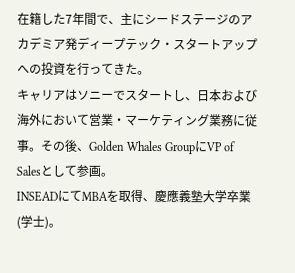在籍した7年間で、主にシードステージのアカデミア発ディープテック・スタートアップへの投資を行ってきた。
キャリアはソニーでスタートし、日本および海外において営業・マーケティング業務に従事。その後、Golden Whales GroupにVP of Salesとして参画。
INSEADにてMBAを取得、慶應義塾大学卒業(学士)。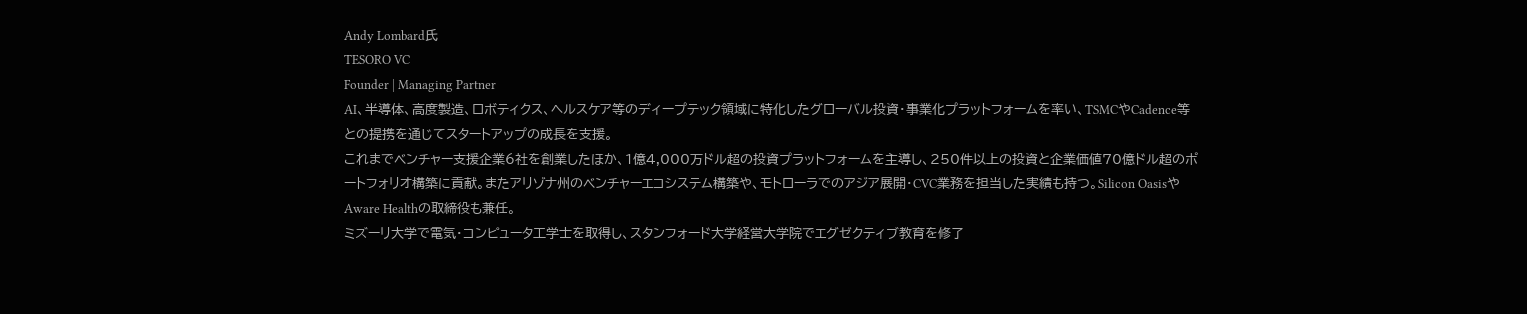Andy Lombard氏
TESORO VC
Founder | Managing Partner
AI、半導体、高度製造、ロボティクス、ヘルスケア等のディープテック領域に特化したグローバル投資・事業化プラットフォームを率い、TSMCやCadence等との提携を通じてスタートアップの成長を支援。
これまでベンチャー支援企業6社を創業したほか、1億4,000万ドル超の投資プラットフォームを主導し、250件以上の投資と企業価値70億ドル超のポートフォリオ構築に貢献。またアリゾナ州のベンチャーエコシステム構築や、モトローラでのアジア展開・CVC業務を担当した実績も持つ。Silicon OasisやAware Healthの取締役も兼任。
ミズーリ大学で電気・コンピュータ工学士を取得し、スタンフォード大学経営大学院でエグゼクティブ教育を修了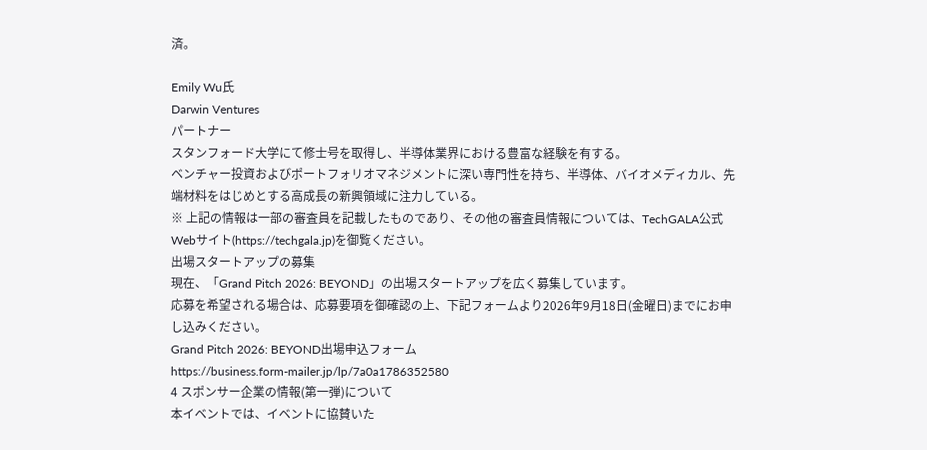済。

Emily Wu氏
Darwin Ventures
パートナー
スタンフォード大学にて修士号を取得し、半導体業界における豊富な経験を有する。
ベンチャー投資およびポートフォリオマネジメントに深い専門性を持ち、半導体、バイオメディカル、先端材料をはじめとする高成長の新興領域に注力している。
※ 上記の情報は一部の審査員を記載したものであり、その他の審査員情報については、TechGALA公式Webサイト(https://techgala.jp)を御覧ください。
出場スタートアップの募集
現在、「Grand Pitch 2026: BEYOND」の出場スタートアップを広く募集しています。
応募を希望される場合は、応募要項を御確認の上、下記フォームより2026年9月18日(金曜日)までにお申し込みください。
Grand Pitch 2026: BEYOND出場申込フォーム
https://business.form-mailer.jp/lp/7a0a1786352580
4 スポンサー企業の情報(第一弾)について
本イベントでは、イベントに協賛いた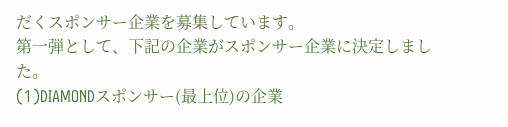だくスポンサー企業を募集しています。
第一弾として、下記の企業がスポンサー企業に決定しました。
(1)DIAMONDスポンサー(最上位)の企業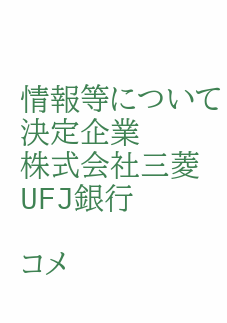情報等について
決定企業
株式会社三菱UFJ銀行

コメ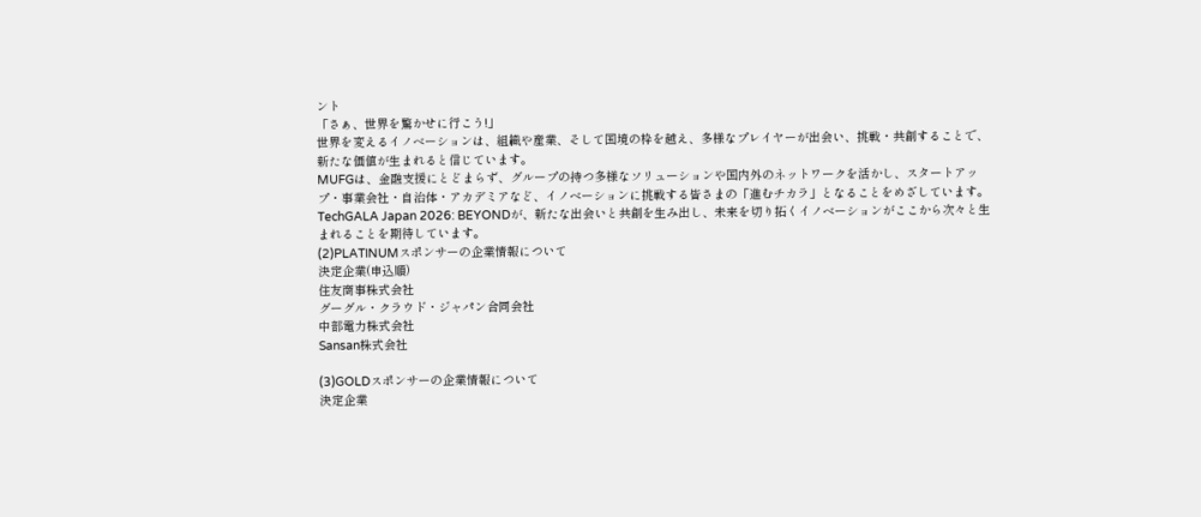ント
「さぁ、世界を驚かせに行こう!」
世界を変えるイノベーションは、組織や産業、そして国境の枠を越え、多様なプレイヤーが出会い、挑戦・共創することで、新たな価値が生まれると信じています。
MUFGは、金融支援にとどまらず、グループの持つ多様なソリューションや国内外のネットワークを活かし、スタートアップ・事業会社・自治体・アカデミアなど、イノベーションに挑戦する皆さまの「進むチカラ」となることをめざしています。
TechGALA Japan 2026: BEYONDが、新たな出会いと共創を生み出し、未来を切り拓くイノベーションがここから次々と生まれることを期待しています。
(2)PLATINUMスポンサーの企業情報について
決定企業(申込順)
住友商事株式会社
グーグル・クラウド・ジャパン合同会社
中部電力株式会社
Sansan株式会社

(3)GOLDスポンサーの企業情報について
決定企業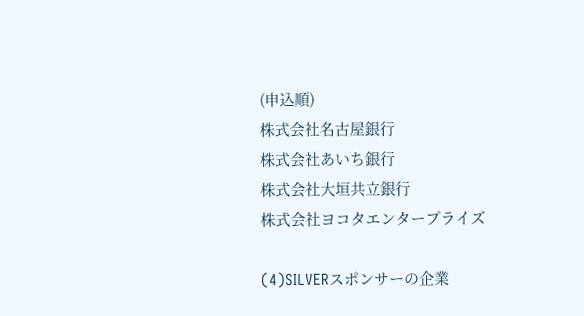(申込順)
株式会社名古屋銀行
株式会社あいち銀行
株式会社大垣共立銀行
株式会社ヨコタエンタープライズ

(4)SILVERスポンサーの企業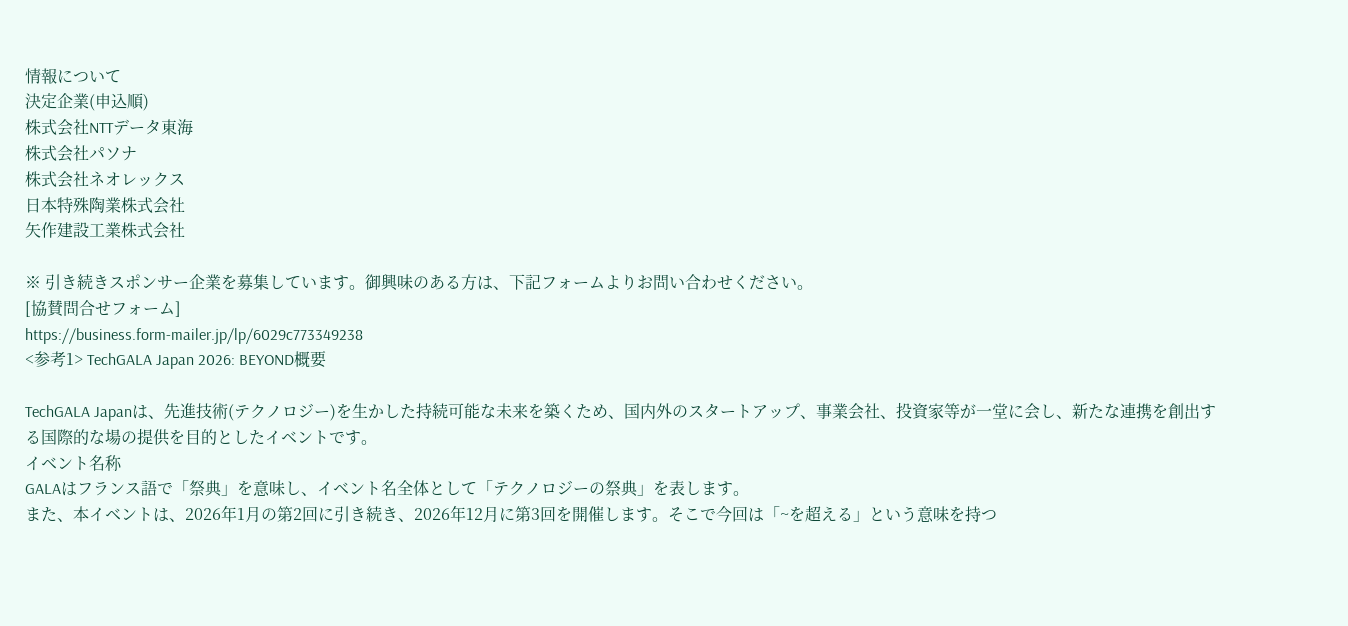情報について
決定企業(申込順)
株式会社NTTデータ東海
株式会社パソナ
株式会社ネオレックス
日本特殊陶業株式会社
矢作建設工業株式会社

※ 引き続きスポンサー企業を募集しています。御興味のある方は、下記フォームよりお問い合わせください。
[協賛問合せフォーム]
https://business.form-mailer.jp/lp/6029c773349238
<参考1> TechGALA Japan 2026: BEYOND概要

TechGALA Japanは、先進技術(テクノロジー)を生かした持続可能な未来を築くため、国内外のスタートアップ、事業会社、投資家等が一堂に会し、新たな連携を創出する国際的な場の提供を目的としたイベントです。
イベント名称
GALAはフランス語で「祭典」を意味し、イベント名全体として「テクノロジーの祭典」を表します。
また、本イベントは、2026年1月の第2回に引き続き、2026年12月に第3回を開催します。そこで今回は「~を超える」という意味を持つ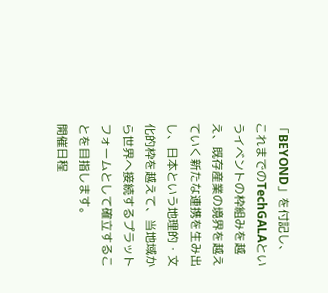「BEYOND」を付記し、これまでのTechGALAというイベントの枠組みを越え、既存産業の境界を越えていく新たな連携を生み出し、日本という地理的・文化的枠を越えて、当地域から世界へ接続するプラットフォームとして確立することを目指します。
開催日程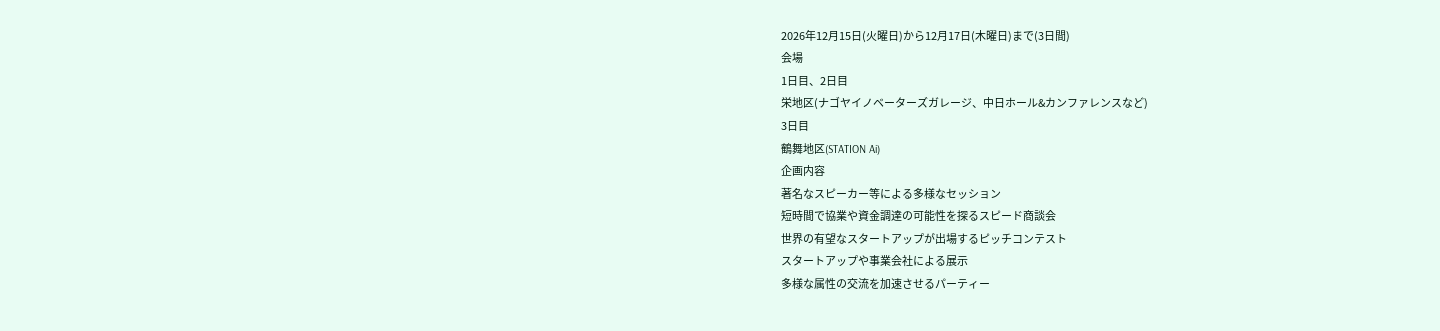2026年12月15日(火曜日)から12月17日(木曜日)まで(3日間)
会場
1日目、2日目
栄地区(ナゴヤイノベーターズガレージ、中日ホール&カンファレンスなど)
3日目
鶴舞地区(STATION Ai)
企画内容
著名なスピーカー等による多様なセッション
短時間で協業や資金調達の可能性を探るスピード商談会
世界の有望なスタートアップが出場するピッチコンテスト
スタートアップや事業会社による展示
多様な属性の交流を加速させるパーティー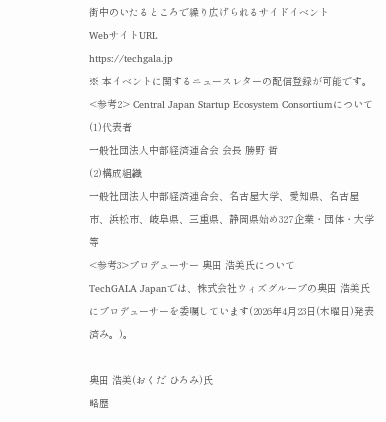街中のいたるところで繰り広げられるサイドイベント
WebサイトURL
https://techgala.jp
※ 本イベントに関するニュースレターの配信登録が可能です。
<参考2> Central Japan Startup Ecosystem Consortiumについて
(1)代表者
一般社団法人中部経済連合会 会長 勝野 哲
(2)構成組織
一般社団法人中部経済連合会、名古屋大学、愛知県、名古屋市、浜松市、岐阜県、三重県、静岡県始め327企業・団体・大学等
<参考3>プロデューサー 奥田 浩美氏について
TechGALA Japanでは、株式会社ウィズグループの奥田 浩美氏にプロデューサーを委嘱しています(2026年4月23日(木曜日)発表済み。)。

奥田 浩美(おくだ ひろみ)氏
略歴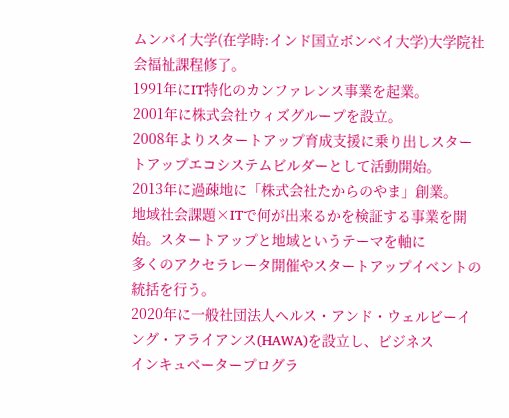ムンバイ大学(在学時:インド国立ボンベイ大学)大学院社会福祉課程修了。
1991年にIT特化のカンファレンス事業を起業。
2001年に株式会社ウィズグループを設立。
2008年よりスタートアップ育成支援に乗り出しスタートアップエコシステムビルダーとして活動開始。
2013年に過疎地に「株式会社たからのやま」創業。
地域社会課題×ITで何が出来るかを検証する事業を開始。スタートアップと地域というテーマを軸に
多くのアクセラレータ開催やスタートアップイベントの統括を行う。
2020年に一般社団法人ヘルス・アンド・ウェルビーイング・アライアンス(HAWA)を設立し、ビジネス
インキュベータープログラ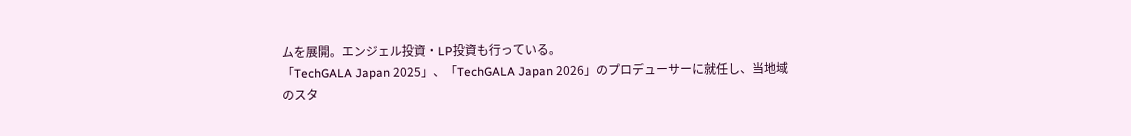ムを展開。エンジェル投資・LP投資も行っている。
「TechGALA Japan 2025」、「TechGALA Japan 2026」のプロデューサーに就任し、当地域
のスタ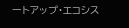ートアップ・エコシス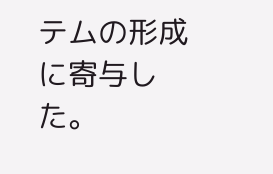テムの形成に寄与した。